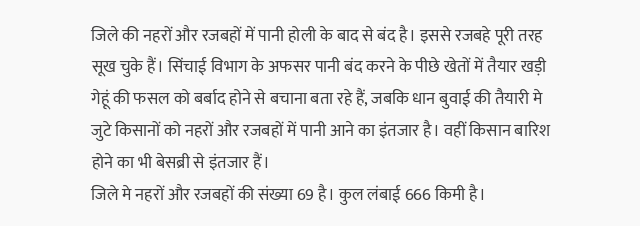जिले की नहरों और रजबहों में पानी होली के बाद से बंद है। इससे रजबहे पूरी तरह सूख चुके हैं। सिंचाई विभाग के अफसर पानी बंद करने के पीछे खेतों में तैयार खड़ी गेहूं की फसल को बर्बाद होने से बचाना बता रहे हैं, जबकि धान बुवाई की तैयारी मे जुटे किसानों को नहरों और रजबहों में पानी आने का इंतजार है। वहीं किसान बारिश होने का भी बेसब्री से इंतजार हैं।
जिले मे नहरों और रजबहों की संख्या 69 है। कुल लंबाई 666 किमी है।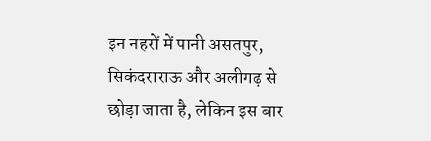इन नहरों में पानी असतपुर, सिकंदराराऊ और अलीगढ़ से छोड़ा जाता है, लेकिन इस बार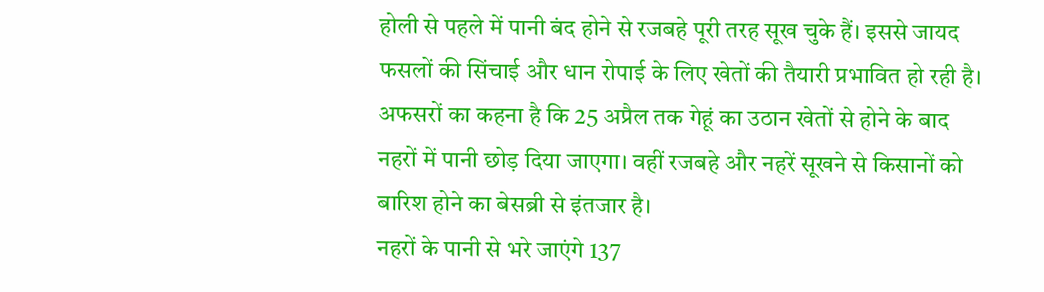होली से पहले में पानी बंद होने से रजबहे पूरी तरह सूख चुके हैं। इससे जायद फसलों की सिंचाई और धान रोपाई के लिए खेतों की तैयारी प्रभावित हो रही है। अफसरों का कहना है कि 25 अप्रैल तक गेहूं का उठान खेतों से होने के बाद नहरों में पानी छोड़ दिया जाएगा। वहीं रजबहे और नहरें सूखने से किसानों को बारिश होने का बेसब्री से इंतजार है।
नहरों के पानी से भरे जाएंगे 137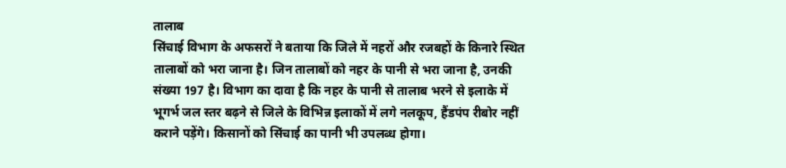तालाब
सिंचाई विभाग के अफसरों ने बताया कि जिले में नहरों और रजबहों के किनारे स्थित तालाबों को भरा जाना है। जिन तालाबों को नहर के पानी से भरा जाना है, उनकी संख्या 197 है। विभाग का दावा है कि नहर के पानी से तालाब भरने से इलाके में भूगर्भ जल स्तर बढ़ने से जिले के विभिन्न इलाकों में लगे नलकूप, हैंडपंप रीबोर नहीं कराने पड़ेंगे। किसानों को सिंचाई का पानी भी उपलब्ध होगा।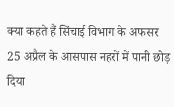क्या कहते हैं सिंचाई विभाग के अफसर
25 अप्रैल के आसपास नहरों में पानी छोड़ दिया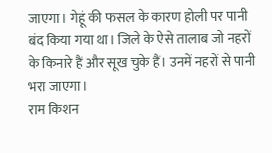जाएगा। गेहूं की फसल के कारण होली पर पानी बंद किया गया था। जिले के ऐसे तालाब जो नहरों के किनारे हैं और सूख चुके हैं। उनमें नहरों से पानी भरा जाएगा।
राम किशन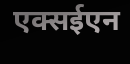एक्सईएन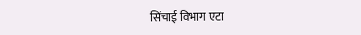सिंचाई विभाग एटा